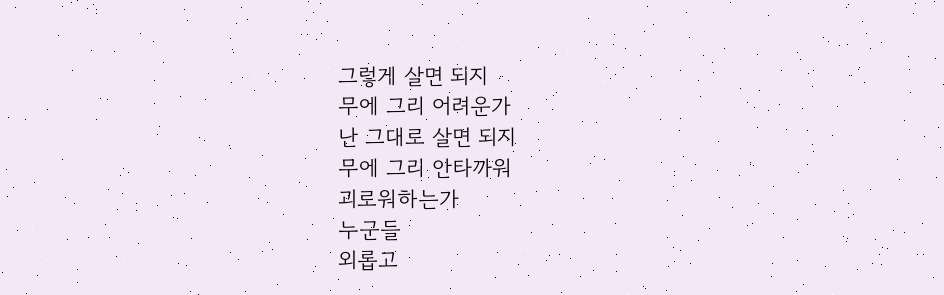그렇게 살면 되지
무에 그리 어려운가
난 그대로 살면 되지
무에 그리 안타까워
괴로워하는가
누군들
외롭고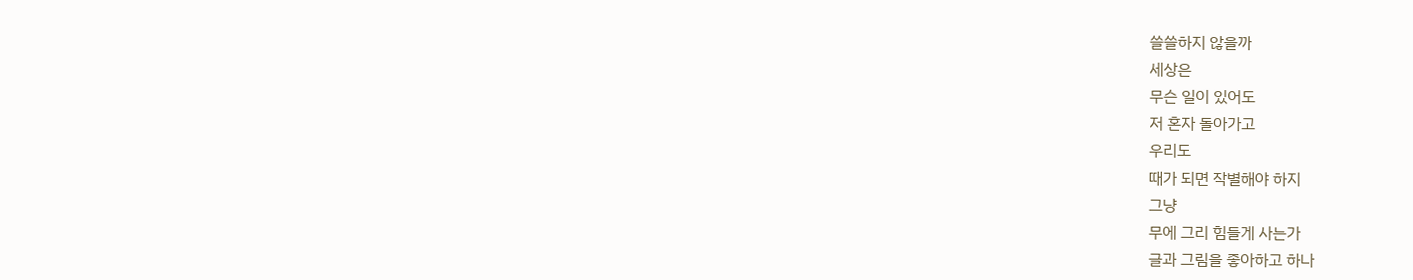쓸쓸하지 않을까
세상은
무슨 일이 있어도
저 혼자 돌아가고
우리도
때가 되면 작별해야 하지
그냥
무에 그리 힘들게 사는가
글과 그림을 좋아하고 하나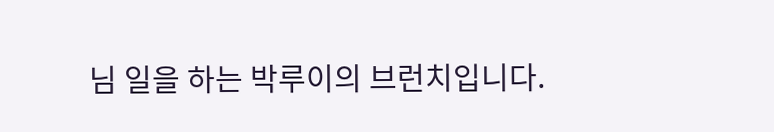님 일을 하는 박루이의 브런치입니다.